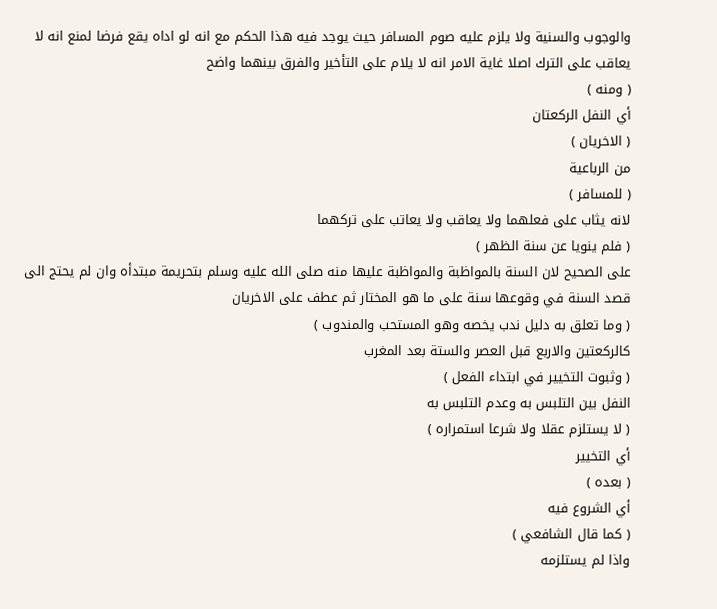والوجوب والسنية ولا يلزم عليه صوم المسافر حيث يوجد فيه هذا الحكم مع انه لو اداه يقع فرضا لمنع انه لا يعاقب على الترك اصلا غاية الامر انه لا يلام على التأخير والفرق بينهما واضح
( ومنه )
أي النفل الركعتان
( الاخريان )
من الرباعية
( للمسافر )
لانه يثاب على فعلهما ولا يعاقب ولا يعاتب على تركهما
( فلم ينويا عن سنة الظهر )
على الصحيح لان السنة بالمواظبة والمواظبة عليها منه صلى الله عليه وسلم بتحريمة مبتدأه وان لم يحتج الى قصد السنة في وقوعها سنة على ما هو المختار ثم عطف على الاخريان
( وما تعلق به دليل ندب يخصه وهو المستحب والمندوب )
كالركعتين والاربع قبل العصر والستة بعد المغرب
( وثبوت التخيير في ابتداء الفعل )
النفل بين التلبس به وعدم التلبس به
( لا يستلزم عقلا ولا شرعا استمراره )
أي التخيير
( بعده )
أي الشروع فيه
( كما قال الشافعي )
واذا لم يستلزمه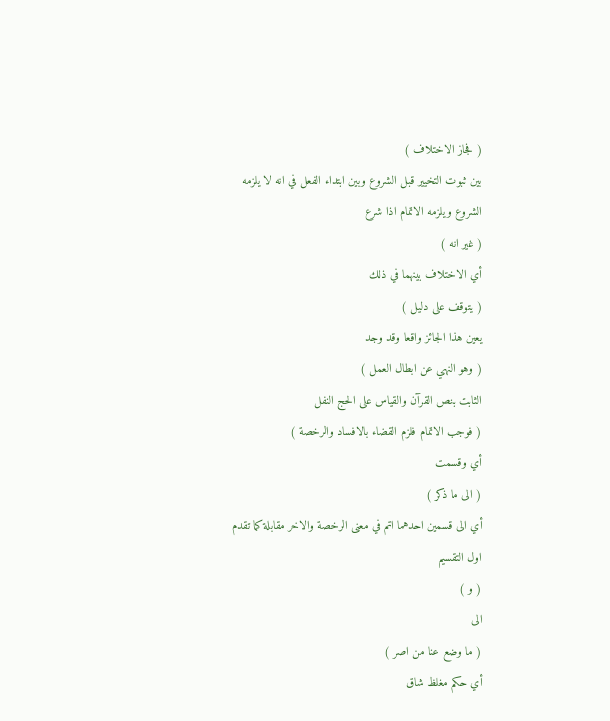( فجاز الاختلاف )
بين ثبوت التخيير قبل الشروع وبين ابتداء الفعل في انه لا يلزمه الشروع ويلزمه الاتمام اذا شرع
( غير انه )
أي الاختلاف بينهما في ذلك
( يتوقف على دليل )
يعين هذا الجائز واقعا وقد وجد
( وهو النهي عن ابطال العمل )
الثابت بنص القرآن والقياس على الحج النفل
( فوجب الاتمام فلزم القضاء بالافساد والرخصة )
أي وقسمت
( الى ما ذكر )
أي الى قسمين احدهما اتم في معنى الرخصة والاخر مقابلة كما تقدم اول التقسيم
( و )
الى
( ما وضع عنا من اصر )
أي حكم مغلظ شاق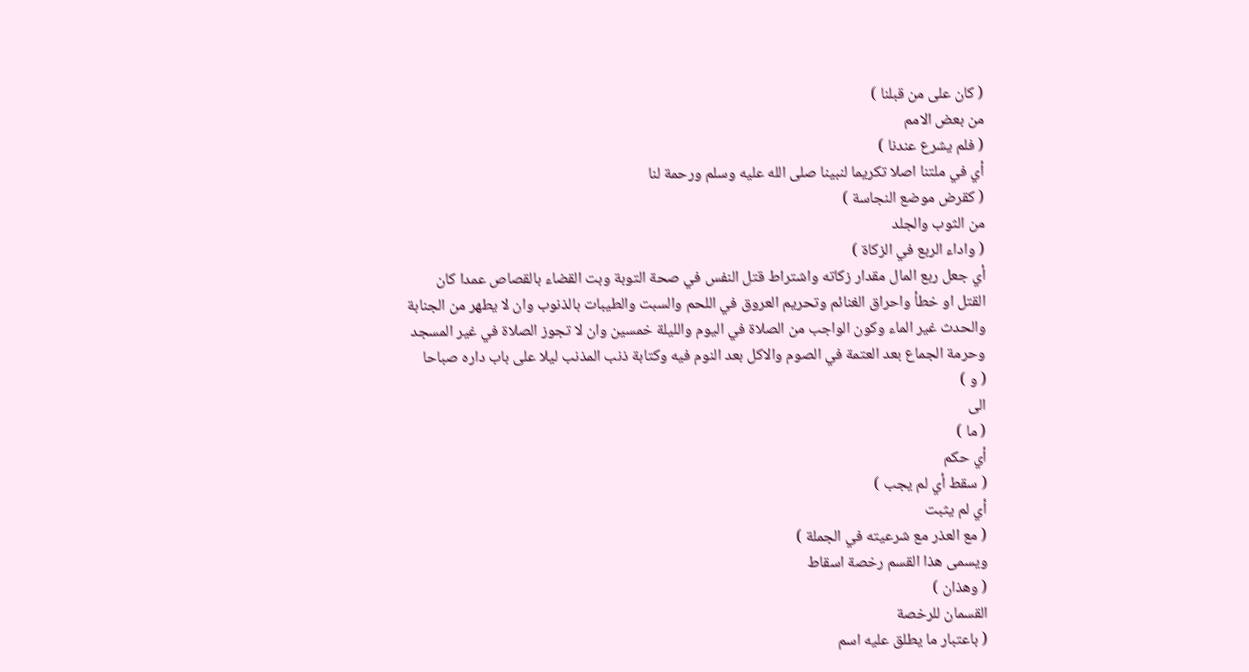( كان على من قبلنا )
من بعض الامم
( فلم يشرع عندنا )
أي في ملتنا اصلا تكريما لنبينا صلى الله عليه وسلم ورحمة لنا
( كقرض موضع النجاسة )
من الثوب والجلد
( واداء الربع في الزكاة )
أي جعل ربع المال مقدار زكاته واشتراط قتل النفس في صحة التوبة وبت القضاء بالقصاص عمدا كان القتل او خطأ واحراق الغنائم وتحريم العروق في اللحم والسبت والطيبات بالذنوب وان لا يطهر من الجنابة والحدث غير الماء وكون الواجب من الصلاة في اليوم والليلة خمسين وان لا تجوز الصلاة في غير المسجد وحرمة الجماع بعد العتمة في الصوم والاكل بعد النوم فيه وكتابة ذنب المذنب ليلا على باب داره صباحا
( و )
الى
( ما )
أي حكم
( سقط أي لم يجب )
أي لم يثبت
( مع العذر مع شرعيته في الجملة )
ويسمى هذا القسم رخصة اسقاط
( وهذان )
القسمان للرخصة
( باعتبار ما يطلق عليه اسم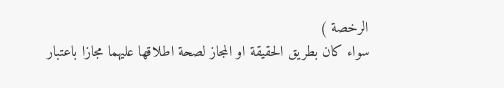الرخصة )
سواء كان بطريق الحقيقة او المجاز لصحة اطلاقها عليهما مجازا باعتبار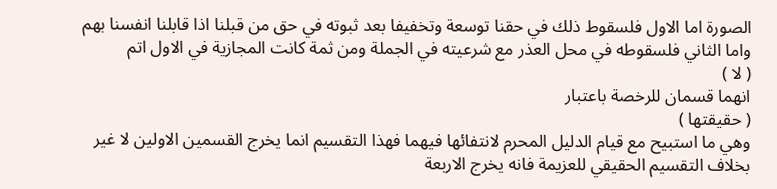الصورة اما الاول فلسقوط ذلك في حقنا توسعة وتخفيفا بعد ثبوته في حق من قبلنا اذا قابلنا انفسنا بهم واما الثاني فلسقوطه في محل العذر مع شرعيته في الجملة ومن ثمة كانت المجازية في الاول اتم
( لا )
انهما قسمان للرخصة باعتبار
( حقيقتها )
وهي ما استبيح مع قيام الدليل المحرم لانتفائها فيهما فهذا التقسيم انما يخرج القسمين الاولين لا غير بخلاف التقسيم الحقيقي للعزيمة فانه يخرج الاربعة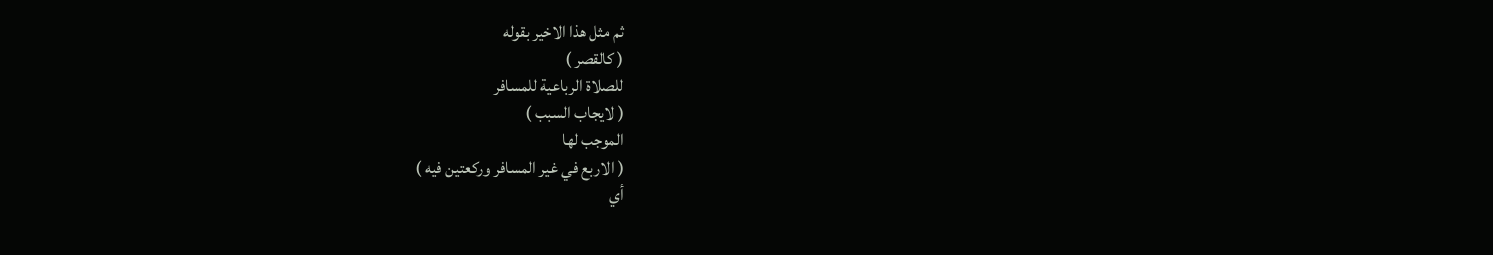ثم مثل هذا الاخير بقوله
( كالقصر )
للصلاة الرباعية للمسافر
( لايجاب السبب )
الموجب لها
( الاربع في غير المسافر وركعتين فيه )
أي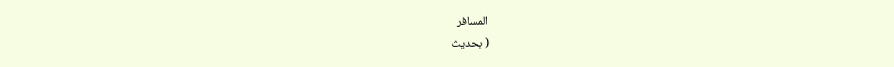المسافر
( بحديث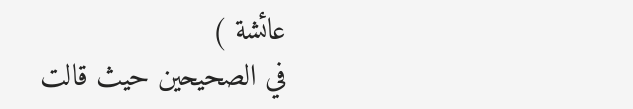عائشة )
في الصحيحين حيث قالت